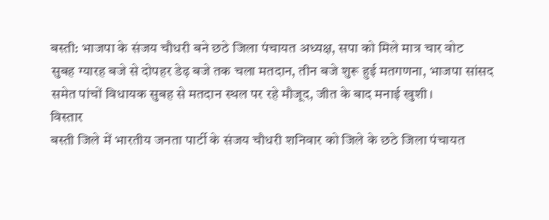बस्ती: भाजपा के संजय चौधरी बने छठे जिला पंचायत अध्यक्ष, सपा को मिले मात्र चार वोट
सुबह ग्यारह बजे से दोपहर डेढ़ बजे तक चला मतदान, तीन बजे शुरू हुई मतगणना, भाजपा सांसद समेत पांचों विधायक सुबह से मतदान स्थल पर रहे मौजूद, जीत के बाद मनाई खुशी।
विस्तार
बस्ती जिले में भारतीय जनता पार्टी के संजय चौधरी शनिवार को जिले के छठे जिला पंचायत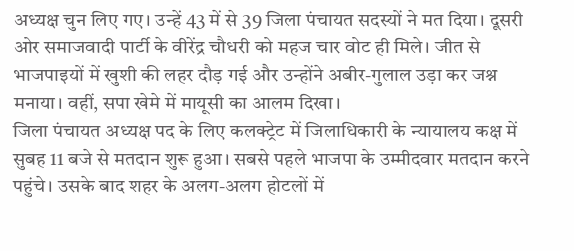अध्यक्ष चुन लिए गए। उन्हें 43 में से 39 जिला पंचायत सदस्यों ने मत दिया। दूसरी ओर समाजवादी पार्टी के वीरेंद्र चौधरी को महज चार वोट ही मिले। जीत से भाजपाइयों में खुशी की लहर दौड़ गई और उन्होंने अबीर-गुलाल उड़ा कर जश्न मनाया। वहीं, सपा खेमे में मायूसी का आलम दिखा।
जिला पंचायत अध्यक्ष पद के लिए कलक्ट्रेट में जिलाधिकारी के न्यायालय कक्ष में सुबह 11 बजे से मतदान शुरू हुआ। सबसे पहले भाजपा के उम्मीदवार मतदान करने पहुंचे। उसके बाद शहर के अलग-अलग होटलों में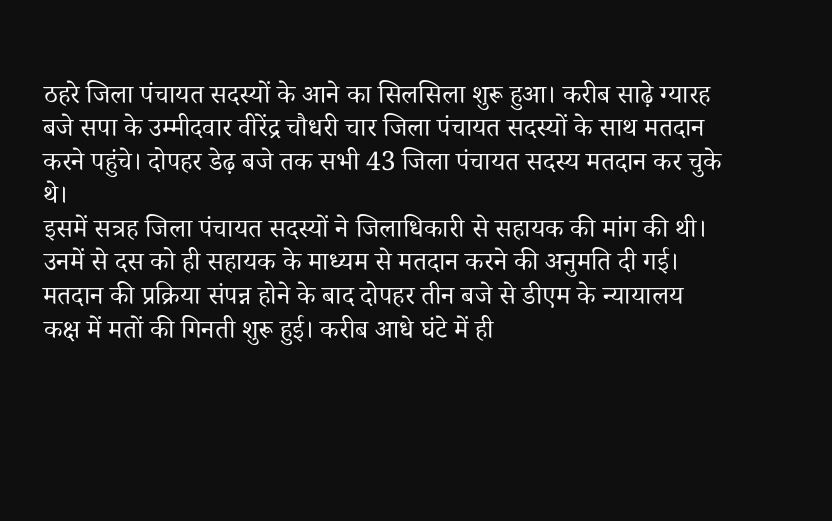ठहरे जिला पंचायत सदस्यों के आने का सिलसिला शुरू हुआ। करीब साढ़े ग्यारह बजे सपा के उम्मीदवार वीरेंद्र चौधरी चार जिला पंचायत सदस्यों के साथ मतदान करने पहुंचे। दोपहर डेढ़ बजे तक सभी 43 जिला पंचायत सदस्य मतदान कर चुके थे।
इसमें सत्रह जिला पंचायत सदस्यों ने जिलाधिकारी से सहायक की मांग की थी। उनमें से दस को ही सहायक के माध्यम से मतदान करने की अनुमति दी गई। मतदान की प्रक्रिया संपन्न होने के बाद दोपहर तीन बजे से डीएम के न्यायालय कक्ष में मतों की गिनती शुरू हुई। करीब आधे घंटे में ही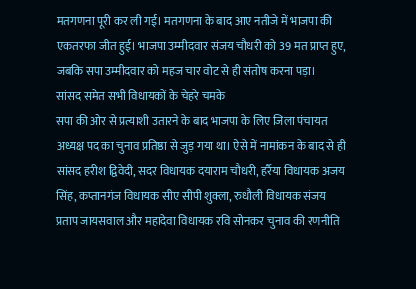मतगणना पूरी कर ली गई। मतगणना के बाद आए नतीजे में भाजपा की एकतरफा जीत हुई। भाजपा उम्मीदवार संजय चौधरी को 39 मत प्राप्त हुए, जबकि सपा उम्मीदवार को महज चार वोट से ही संतोष करना पड़ा।
सांसद समेत सभी विधायकों के चेहरे चमके
सपा की ओर से प्रत्याशी उतारने के बाद भाजपा के लिए जिला पंचायत अध्यक्ष पद का चुनाव प्रतिष्ठा से जुड़ गया था। ऐसे में नामांकन के बाद से ही सांसद हरीश द्विवेदी, सदर विधायक दयाराम चौधरी, हर्रैया विधायक अजय सिंह, कप्तानगंज विधायक सीए सीपी शुक्ला, रुधौली विधायक संजय प्रताप जायसवाल और महादेवा विधायक रवि सोनकर चुनाव की रणनीति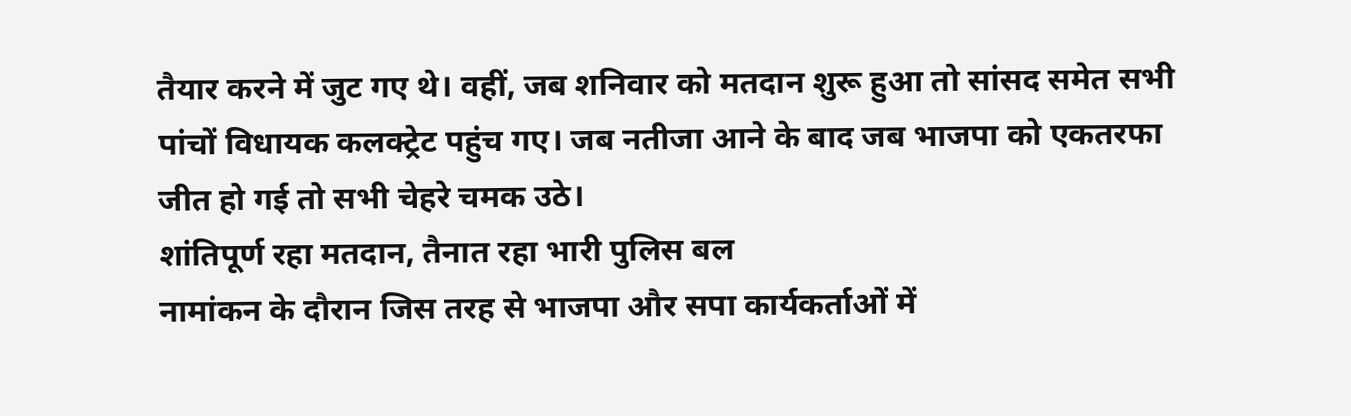तैयार करने में जुट गए थे। वहीं, जब शनिवार को मतदान शुरू हुआ तो सांसद समेत सभी पांचों विधायक कलक्ट्रेट पहुंच गए। जब नतीजा आने के बाद जब भाजपा को एकतरफा जीत हो गई तो सभी चेहरे चमक उठे।
शांतिपूर्ण रहा मतदान, तैनात रहा भारी पुलिस बल
नामांकन के दौरान जिस तरह से भाजपा और सपा कार्यकर्ताओं में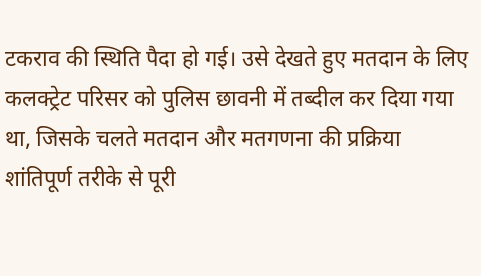टकराव की स्थिति पैदा हो गई। उसे देखते हुए मतदान के लिए कलक्ट्रेट परिसर को पुलिस छावनी में तब्दील कर दिया गया था, जिसके चलते मतदान और मतगणना की प्रक्रिया शांतिपूर्ण तरीके से पूरी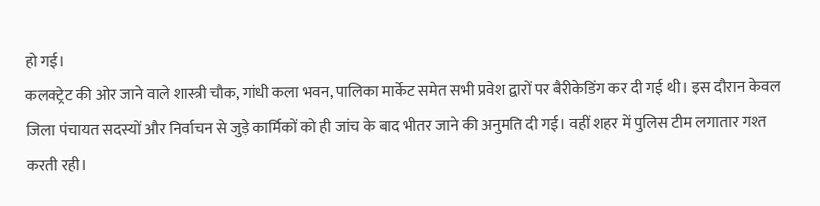हो गई।
कलक्ट्रेट की ओर जाने वाले शास्त्री चौक, गांधी कला भवन, पालिका मार्केट समेत सभी प्रवेश द्वारों पर बैरीकेडिंग कर दी गई थी। इस दौरान केवल जिला पंचायत सदस्यों और निर्वाचन से जुड़े कार्मिकों को ही जांच के बाद भीतर जाने की अनुमति दी गई। वहीं शहर में पुलिस टीम लगातार गश्त करती रही।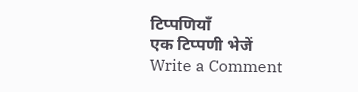टिप्पणियाँ
एक टिप्पणी भेजें
Write a Comment